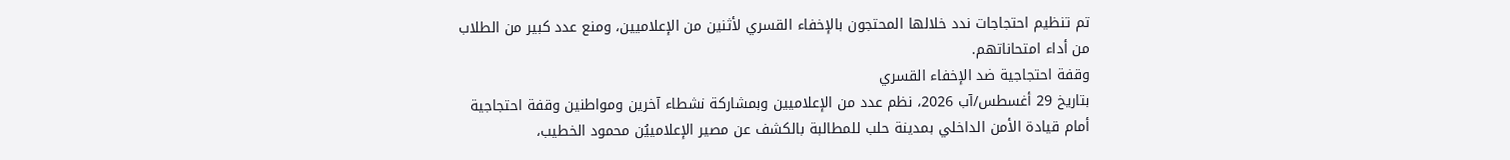تم تنظيم احتجاجات ندد خلالها المحتجون بالإخفاء القسري لأثنين من الإعلاميين، ومنع عدد كبير من الطلاب من أداء امتحاناتهم.
وقفة احتجاجية ضد الإخفاء القسري
بتاريخ 29 أغسطس/آب 2026، نظم عدد من الإعلاميين وبمشاركة نشطاء آخرين ومواطنين وقفة احتجاجية أمام قيادة الأمن الداخلي بمدينة حلب للمطالبة بالكشف عن مصير الإعلامييُن محمود الخطيب،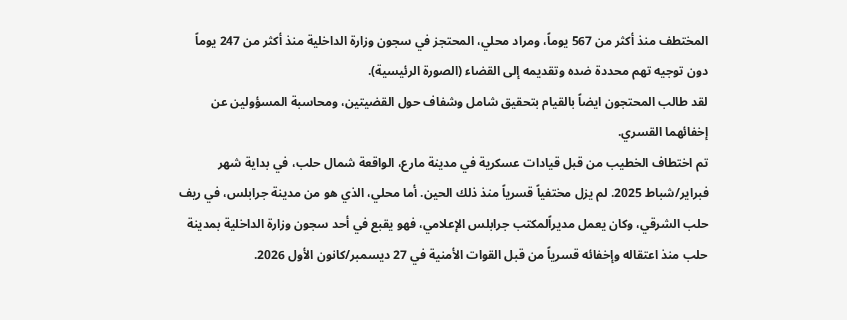المختطف منذ أكثر من 567 يوماً، ومراد محلي، المحتجز في سجون وزارة الداخلية منذ أكثر من 247 يوماً دون توجيه تهم محددة ضده وتقديمه إلى القضاء (الصورة الرئيسية).
لقد طالب المحتجون ايضاً بالقيام بتحقيق شامل وشفاف حول القضيتين، ومحاسبة المسؤولين عن إخفائهما القسري.
تم اختطاف الخطيب من قبل قيادات عسكرية في مدينة مارع، الواقعة شمال حلب، في بداية شهر فبراير/شباط 2025. لم يزل مختفياً قسرياً منذ ذلك الحين. أما محلي، الذي هو من مدينة جرابلس، في ريف حلب الشرقي، وكان يعمل مديراًلمكتب جرابلس الإعلامي، فهو يقبع في أحد سجون وزارة الداخلية بمدينة حلب منذ اعتقاله وإخفائه قسرياً من قبل القوات الأمنية في 27 ديسمبر/كانون الأول 2026.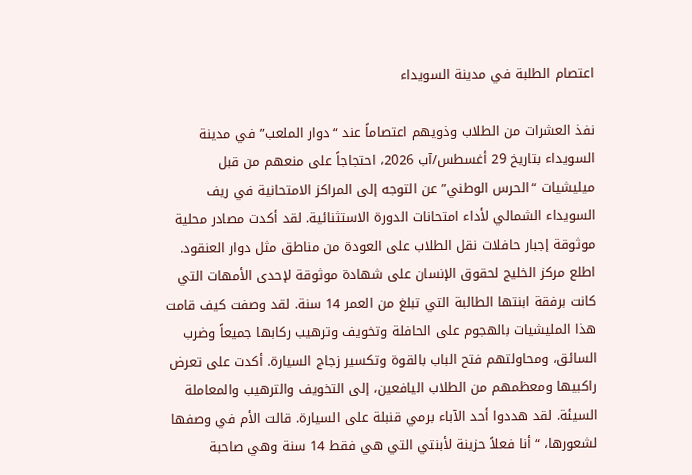اعتصام الطلبة في مدينة السويداء

نفذ العشرات من الطلاب وذويهم اعتصاماً عند “دوار الملعب” في مدينة السويداء بتاريخ 29 أغسطس/آب 2026، احتجاجاً على منعهم من قبل ميليشيات “الحرس الوطني” عن التوجه إلى المراكز الامتحانية في ريف السويداء الشمالي لأداء امتحانات الدورة الاستثنائية. لقد أكدت مصادر محلية موثوقة إجبار حافلات نقل الطلاب على العودة من مناطق مثل دوار العنقود.
اطلع مركز الخليج لحقوق الإنسان على شهادة موثوقة لإحدى الأمهات التي كانت برفقة ابنتها الطالبة التي تبلغ من العمر 14 سنة. لقد وصفت كيف قامت هذا المليشيات بالهجوم على الحافلة وتخويف وترهيب ركابها جميعاً وضرب السائق، ومحاولتهم فتح الباب بالقوة وتكسير زجاج السيارة. أكدت على تعرض راكبيها ومعظمهم من الطلاب اليافعين، إلى التخويف والترهيب والمعاملة السيئة. لقد هددوا أحد الآباء برمي قنبلة على السيارة. قالت الأم في وصفها لشعورها، “أنا فعلاً حزينة لأبنتي التي هي فقط 14 سنة وهي صاحبة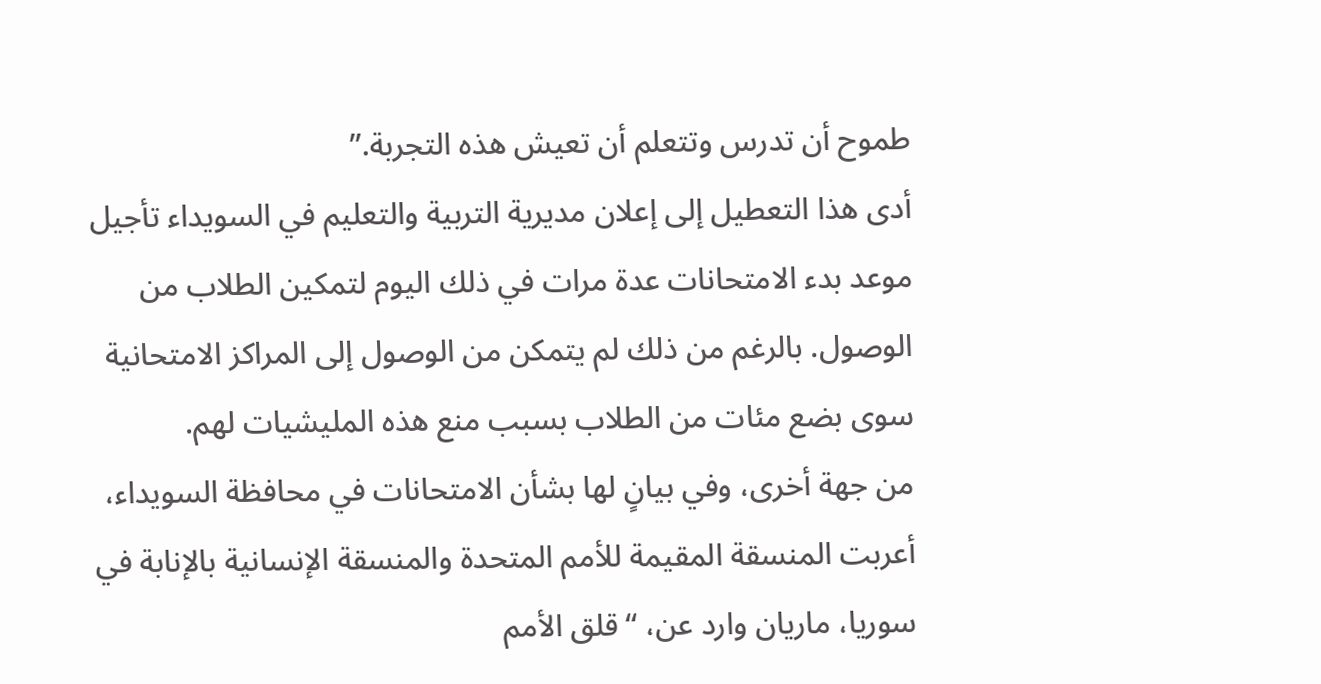طموح أن تدرس وتتعلم أن تعيش هذه التجربة.”
أدى هذا التعطيل إلى إعلان مديرية التربية والتعليم في السويداء تأجيل موعد بدء الامتحانات عدة مرات في ذلك اليوم لتمكين الطلاب من الوصول. بالرغم من ذلك لم يتمكن من الوصول إلى المراكز الامتحانية سوى بضع مئات من الطلاب بسبب منع هذه المليشيات لهم.
من جهة أخرى، وفي بيانٍ لها بشأن الامتحانات في محافظة السويداء، أعربت المنسقة المقيمة للأمم المتحدة والمنسقة الإنسانية بالإنابة في سوريا، ماريان وارد عن، “قلق الأمم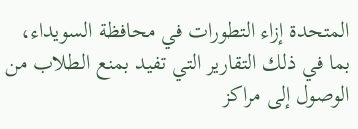المتحدة إزاء التطورات في محافظة السويداء، بما في ذلك التقارير التي تفيد بمنع الطلاب من الوصول إلى مراكز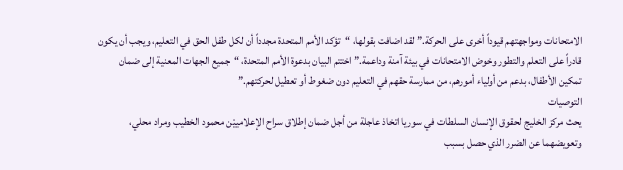الامتحانات ومواجهتهم قيوداً أخرى على الحركة.” لقد اضافت بقولها، “تؤكد الأمم المتحدة مجدداً أن لكل طفل الحق في التعليم، ويجب أن يكون قادراً على التعلم والتطور وخوض الامتحانات في بيئة آمنة وداعمة.” اختتم البيان بدعوة الأمم المتحدة، “جميع الجهات المعنية إلى ضمان تمكين الأطفال، بدعم من أولياء أمورهم، من ممارسة حقهم في التعليم دون ضغوط أو تعطيل لحركتهم.”
التوصيات
يحث مركز الخليج لحقوق الإنسان السلطات في سوريا اتخاذ عاجلة من أجل ضمان إطلاق سراح الإعلامييْن محمود الخطيب ومراد محلي، وتعويضهما عن الضرر الذي حصل بسبب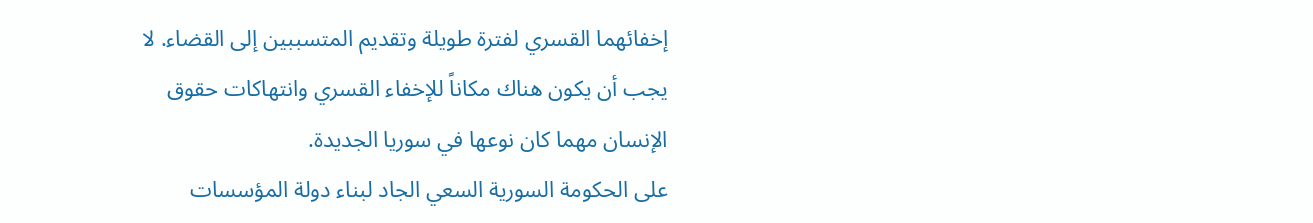إخفائهما القسري لفترة طويلة وتقديم المتسببين إلى القضاء. لا يجب أن يكون هناك مكاناً للإخفاء القسري وانتهاكات حقوق الإنسان مهما كان نوعها في سوريا الجديدة.
على الحكومة السورية السعي الجاد لبناء دولة المؤسسات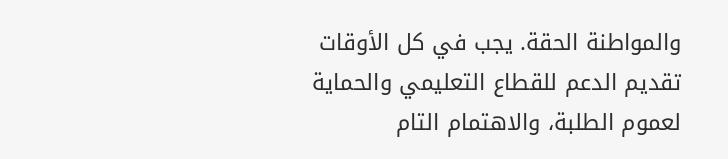والمواطنة الحقة. يجب في كل الأوقات تقديم الدعم للقطاع التعليمي والحماية لعموم الطلبة، والاهتمام التام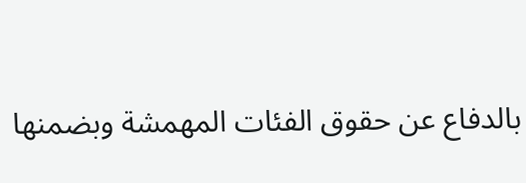بالدفاع عن حقوق الفئات المهمشة وبضمنها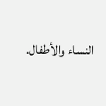النساء والأطفال.